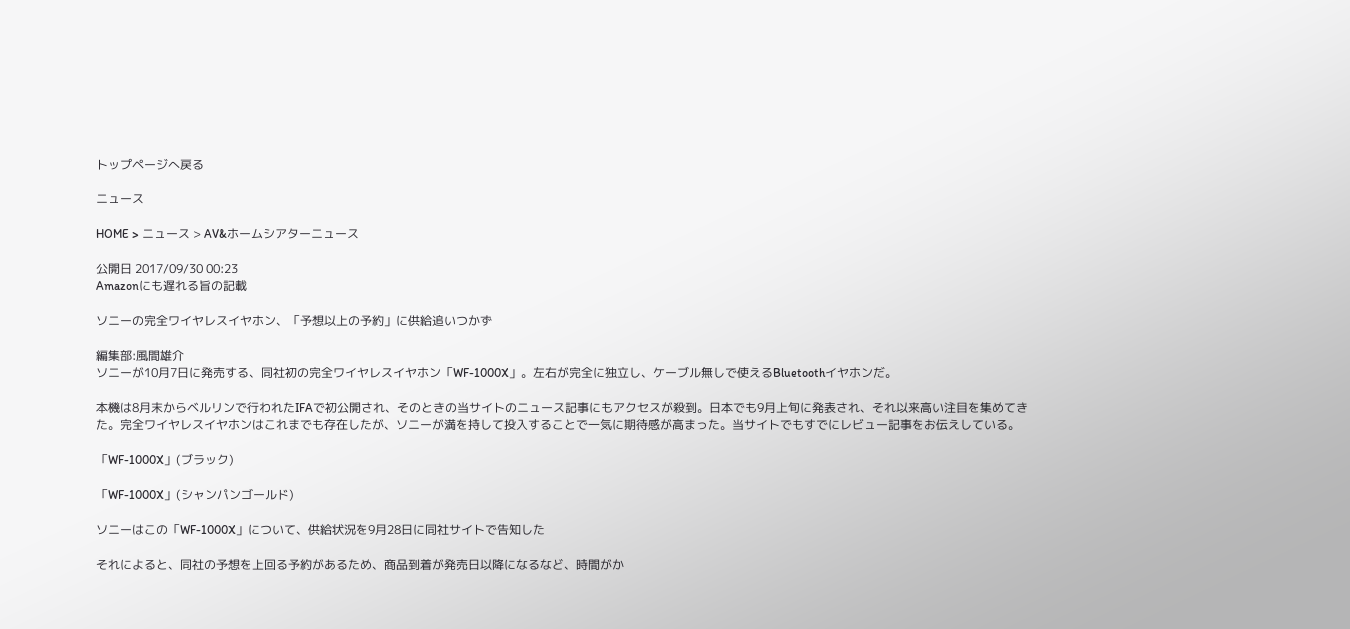トップページへ戻る

ニュース

HOME > ニュース > AV&ホームシアターニュース

公開日 2017/09/30 00:23
Amazonにも遅れる旨の記載

ソニーの完全ワイヤレスイヤホン、「予想以上の予約」に供給追いつかず

編集部:風間雄介
ソニーが10月7日に発売する、同社初の完全ワイヤレスイヤホン「WF-1000X」。左右が完全に独立し、ケーブル無しで使えるBluetoothイヤホンだ。

本機は8月末からベルリンで行われたIFAで初公開され、そのときの当サイトのニュース記事にもアクセスが殺到。日本でも9月上旬に発表され、それ以来高い注目を集めてきた。完全ワイヤレスイヤホンはこれまでも存在したが、ソニーが満を持して投入することで一気に期待感が高まった。当サイトでもすでにレビュー記事をお伝えしている。

「WF-1000X」(ブラック)

「WF-1000X」(シャンパンゴールド)

ソニーはこの「WF-1000X」について、供給状況を9月28日に同社サイトで告知した

それによると、同社の予想を上回る予約があるため、商品到着が発売日以降になるなど、時間がか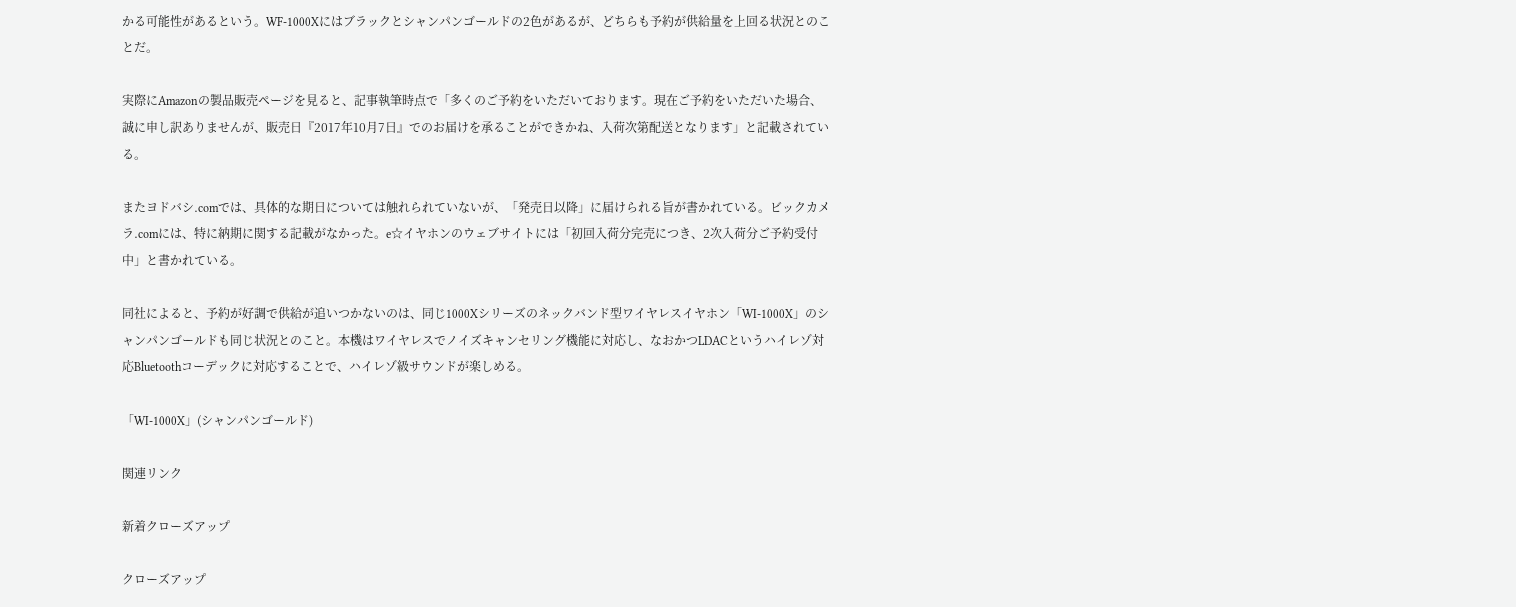かる可能性があるという。WF-1000Xにはブラックとシャンパンゴールドの2色があるが、どちらも予約が供給量を上回る状況とのことだ。

実際にAmazonの製品販売ページを見ると、記事執筆時点で「多くのご予約をいただいております。現在ご予約をいただいた場合、誠に申し訳ありませんが、販売日『2017年10月7日』でのお届けを承ることができかね、入荷次第配送となります」と記載されている。

またヨドバシ.comでは、具体的な期日については触れられていないが、「発売日以降」に届けられる旨が書かれている。ビックカメラ.comには、特に納期に関する記載がなかった。e☆イヤホンのウェブサイトには「初回入荷分完売につき、2次入荷分ご予約受付中」と書かれている。

同社によると、予約が好調で供給が追いつかないのは、同じ1000Xシリーズのネックバンド型ワイヤレスイヤホン「WI-1000X」のシャンパンゴールドも同じ状況とのこと。本機はワイヤレスでノイズキャンセリング機能に対応し、なおかつLDACというハイレゾ対応Bluetoothコーデックに対応することで、ハイレゾ級サウンドが楽しめる。

「WI-1000X」(シャンパンゴールド)

関連リンク

新着クローズアップ

クローズアップ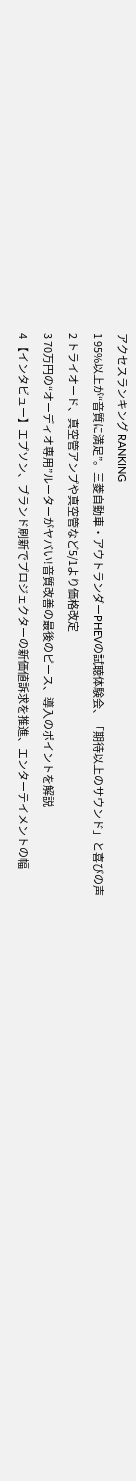アクセスランキング RANKING
1 95%以上が“音質に満足”。三菱自動車・アウトランダーPHEVの試聴体験会、「期待以上のサウンド」と喜びの声
2 トライオード、真空管アンプや真空管など5/1より価格改定
3 70万円の“オーディオ専用”ルーターがヤバい!音質改善の最後のピース、導入のポイントを解説
4 【インタビュー】エプソン、ブランド刷新でプロジェクターの新価値訴求を推進、エンターテイメントの幅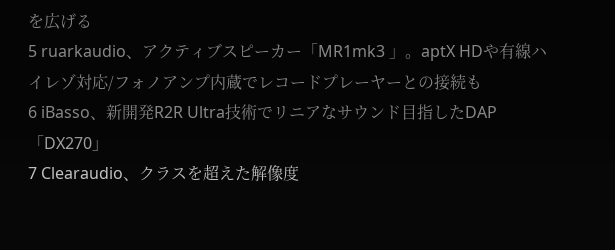を広げる
5 ruarkaudio、アクティブスピーカー「MR1mk3 」。aptX HDや有線ハイレゾ対応/フォノアンプ内蔵でレコードプレーヤーとの接続も
6 iBasso、新開発R2R Ultra技術でリニアなサウンド目指したDAP「DX270」
7 Clearaudio、クラスを超えた解像度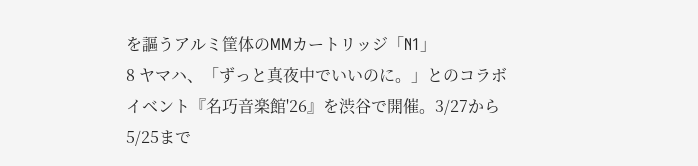を謳うアルミ筐体のMMカートリッジ「N1」
8 ヤマハ、「ずっと真夜中でいいのに。」とのコラボイベント『名巧音楽館'26』を渋谷で開催。3/27から5/25まで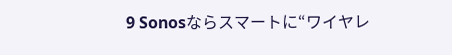9 Sonosならスマートに“ワイヤレ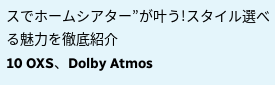スでホームシアター”が叶う!スタイル選べる魅力を徹底紹介
10 OXS、Dolby Atmos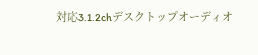対応3.1.2chデスクトップオーディオ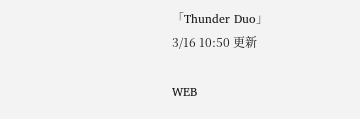「Thunder Duo」
3/16 10:50 更新

WEB